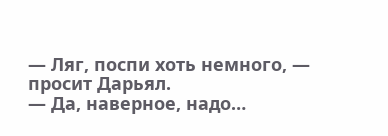— Ляг, поспи хоть немного, — просит Дарьял.
— Да, наверное, надо…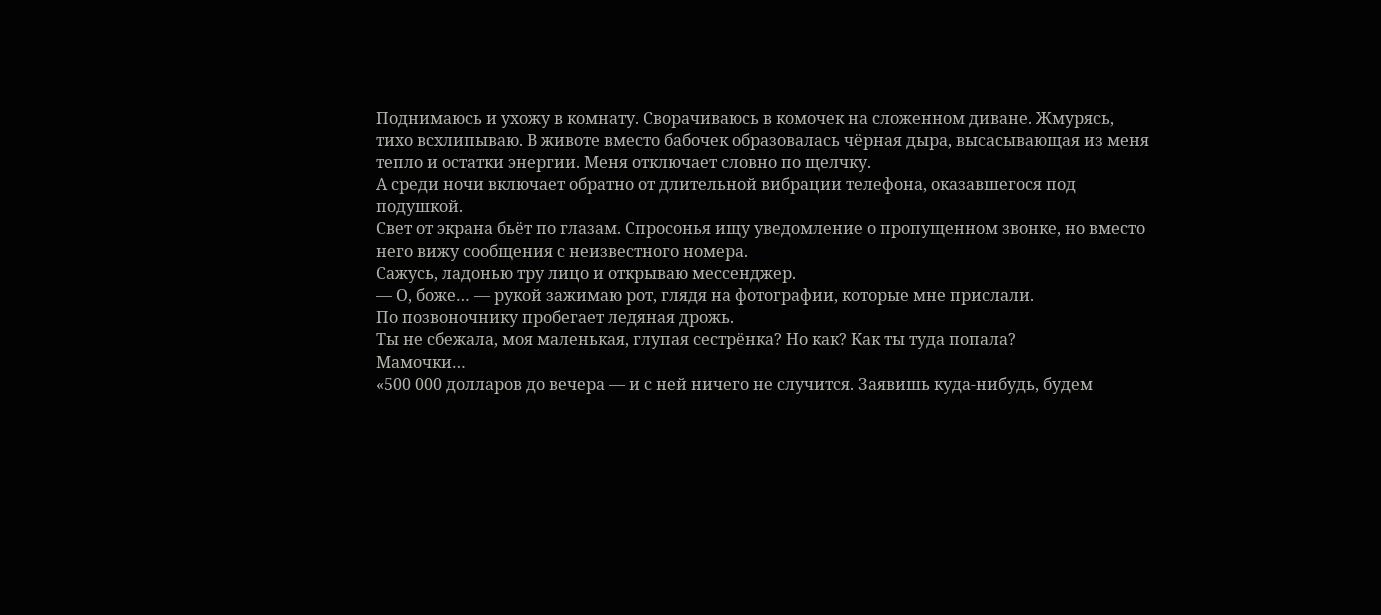Поднимаюсь и ухожу в комнату. Сворачиваюсь в комочек на сложенном диване. Жмурясь, тихо всхлипываю. В животе вместо бабочек образовалась чёрная дыра, высасывающая из меня тепло и остатки энергии. Меня отключает словно по щелчку.
А среди ночи включает обратно от длительной вибрации телефона, оказавшегося под подушкой.
Свет от экрана бьёт по глазам. Спросонья ищу уведомление о пропущенном звонке, но вместо него вижу сообщения с неизвестного номера.
Сажусь, ладонью тру лицо и открываю мессенджер.
— О, боже… — рукой зажимаю рот, глядя на фотографии, которые мне прислали.
По позвоночнику пробегает ледяная дрожь.
Ты не сбежала, моя маленькая, глупая сестрёнка? Но как? Как ты туда попала?
Мамочки…
«500 000 долларов до вечера — и с ней ничего не случится. Заявишь куда-нибудь, будем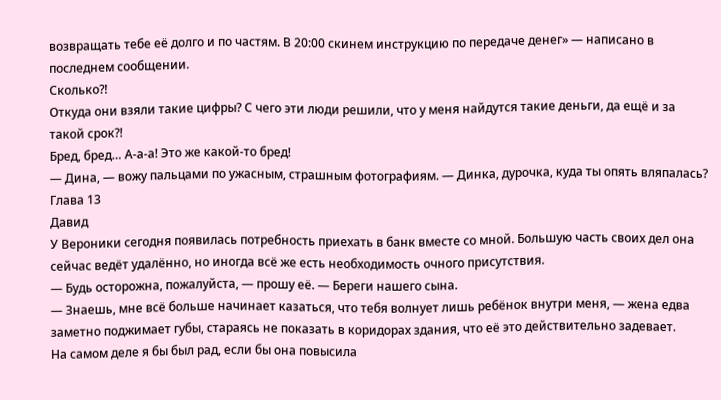возвращать тебе её долго и по частям. В 20:00 скинем инструкцию по передаче денег» — написано в последнем сообщении.
Сколько?!
Откуда они взяли такие цифры? С чего эти люди решили, что у меня найдутся такие деньги, да ещё и за такой срок?!
Бред, бред… А-а-а! Это же какой-то бред!
— Дина, — вожу пальцами по ужасным, страшным фотографиям. — Динка, дурочка, куда ты опять вляпалась?
Глава 13
Давид
У Вероники сегодня появилась потребность приехать в банк вместе со мной. Большую часть своих дел она сейчас ведёт удалённо, но иногда всё же есть необходимость очного присутствия.
— Будь осторожна, пожалуйста, — прошу её. — Береги нашего сына.
— Знаешь, мне всё больше начинает казаться, что тебя волнует лишь ребёнок внутри меня, — жена едва заметно поджимает губы, стараясь не показать в коридорах здания, что её это действительно задевает.
На самом деле я бы был рад, если бы она повысила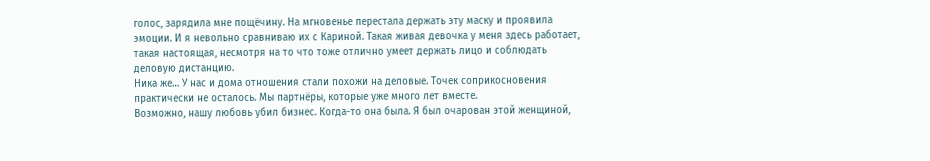голос, зарядила мне пощёчину. На мгновенье перестала держать эту маску и проявила эмоции. И я невольно сравниваю их с Кариной. Такая живая девочка у меня здесь работает, такая настоящая, несмотря на то что тоже отлично умеет держать лицо и соблюдать деловую дистанцию.
Ника же… У нас и дома отношения стали похожи на деловые. Точек соприкосновения практически не осталось. Мы партнёры, которые уже много лет вместе.
Возможно, нашу любовь убил бизнес. Когда-то она была. Я был очарован этой женщиной,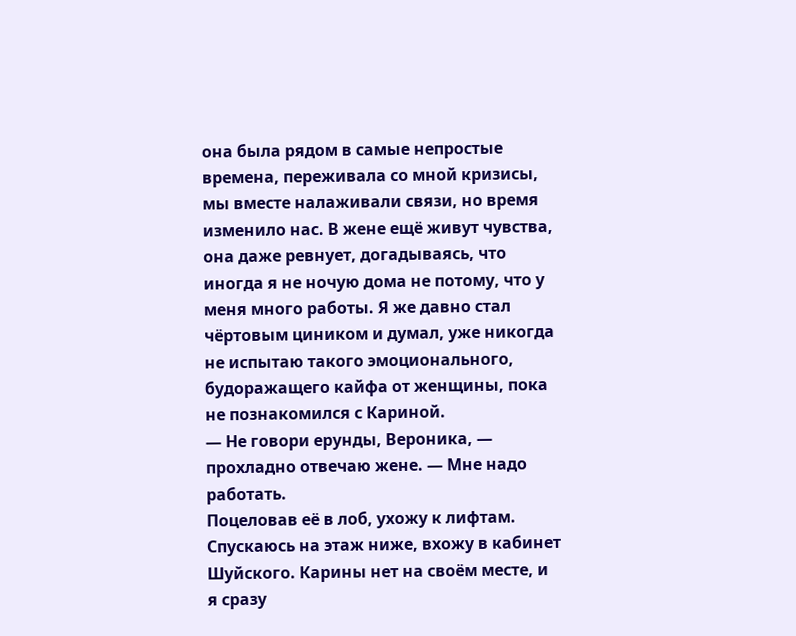она была рядом в самые непростые времена, переживала со мной кризисы, мы вместе налаживали связи, но время изменило нас. В жене ещё живут чувства, она даже ревнует, догадываясь, что иногда я не ночую дома не потому, что у меня много работы. Я же давно стал чёртовым циником и думал, уже никогда не испытаю такого эмоционального, будоражащего кайфа от женщины, пока не познакомился с Кариной.
— Не говори ерунды, Вероника, — прохладно отвечаю жене. — Мне надо работать.
Поцеловав её в лоб, ухожу к лифтам. Спускаюсь на этаж ниже, вхожу в кабинет Шуйского. Карины нет на своём месте, и я сразу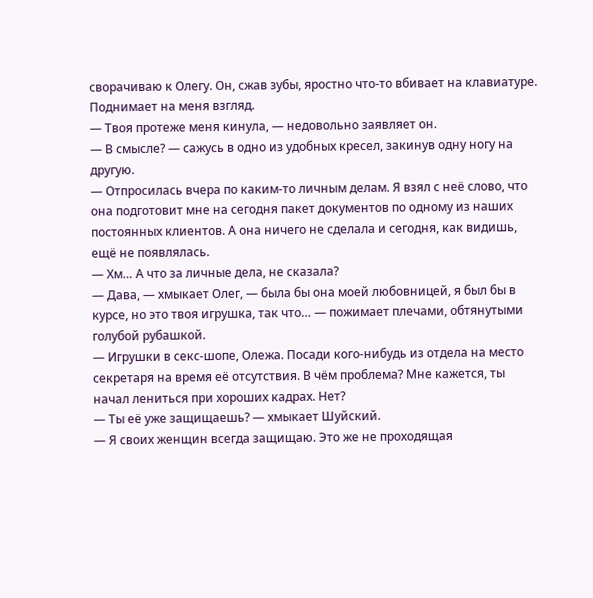сворачиваю к Олегу. Он, сжав зубы, яростно что-то вбивает на клавиатуре.
Поднимает на меня взгляд.
— Твоя протеже меня кинула, — недовольно заявляет он.
— В смысле? — сажусь в одно из удобных кресел, закинув одну ногу на другую.
— Отпросилась вчера по каким-то личным делам. Я взял с неё слово, что она подготовит мне на сегодня пакет документов по одному из наших постоянных клиентов. А она ничего не сделала и сегодня, как видишь, ещё не появлялась.
— Хм… А что за личные дела, не сказала?
— Дава, — хмыкает Олег, — была бы она моей любовницей, я был бы в курсе, но это твоя игрушка, так что… — пожимает плечами, обтянутыми голубой рубашкой.
— Игрушки в секс-шопе, Олежа. Посади кого-нибудь из отдела на место секретаря на время её отсутствия. В чём проблема? Мне кажется, ты начал лениться при хороших кадрах. Нет?
— Ты её уже защищаешь? — хмыкает Шуйский.
— Я своих женщин всегда защищаю. Это же не проходящая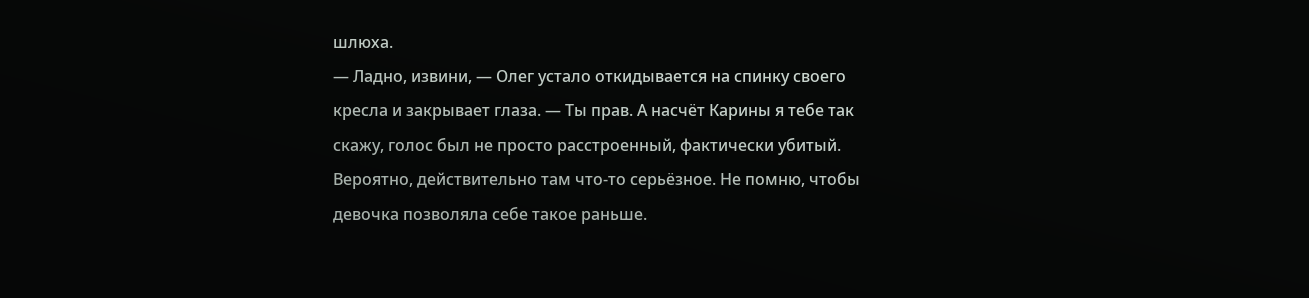шлюха.
— Ладно, извини, — Олег устало откидывается на спинку своего кресла и закрывает глаза. — Ты прав. А насчёт Карины я тебе так скажу, голос был не просто расстроенный, фактически убитый. Вероятно, действительно там что-то серьёзное. Не помню, чтобы девочка позволяла себе такое раньше.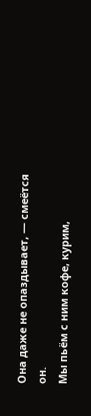Она даже не опаздывает, — смеётся он.
Мы пьём с ним кофе, курим,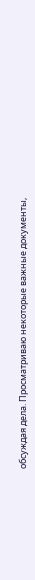обсуждая дела. Просматриваю некоторые важные документы,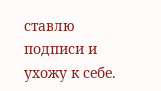ставлю подписи и ухожу к себе.